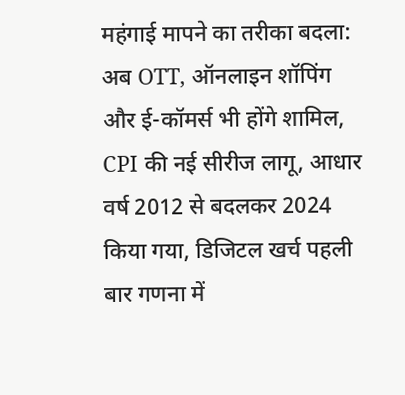महंगाई मापने का तरीका बदला: अब OTT, ऑनलाइन शॉपिंग और ई-कॉमर्स भी होंगे शामिल, CPI की नई सीरीज लागू, आधार वर्ष 2012 से बदलकर 2024 किया गया, डिजिटल खर्च पहली बार गणना में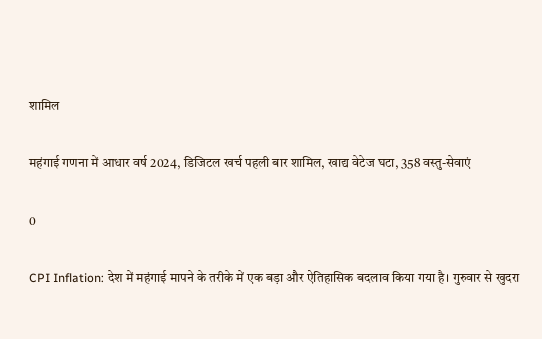शामिल

महंगाई गणना में आधार वर्ष 2024, डिजिटल खर्च पहली बार शामिल, खाद्य वेटेज घटा, 358 वस्तु-सेवाएं

0

CPI Inflation: देश में महंगाई मापने के तरीके में एक बड़ा और ऐतिहासिक बदलाव किया गया है। गुरुवार से खुदरा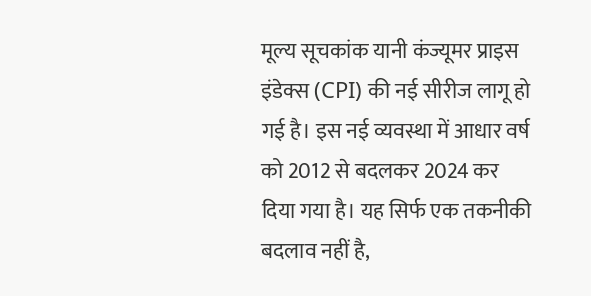मूल्य सूचकांक यानी कंज्यूमर प्राइस इंडेक्स (CPI) की नई सीरीज लागू हो गई है। इस नई व्यवस्था में आधार वर्ष को 2012 से बदलकर 2024 कर दिया गया है। यह सिर्फ एक तकनीकी बदलाव नहीं है,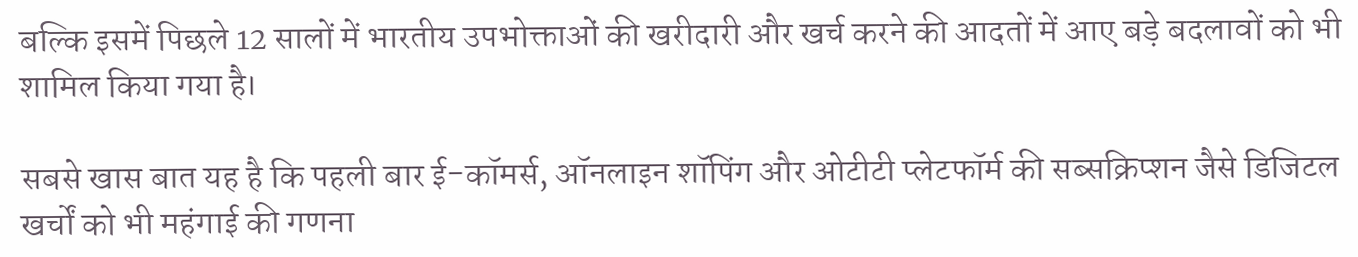बल्कि इसमें पिछले 12 सालों में भारतीय उपभोक्ताओं की खरीदारी और खर्च करने की आदतों में आए बड़े बदलावों को भी शामिल किया गया है।

सबसे खास बात यह है कि पहली बार ई-कॉमर्स, ऑनलाइन शॉपिंग और ओटीटी प्लेटफॉर्म की सब्सक्रिप्शन जैसे डिजिटल खर्चों को भी महंगाई की गणना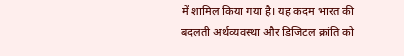में शामिल किया गया है। यह कदम भारत की बदलती अर्थव्यवस्था और डिजिटल क्रांति को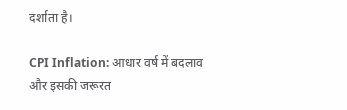दर्शाता है।

CPI Inflation: आधार वर्ष में बदलाव और इसकी जरूरत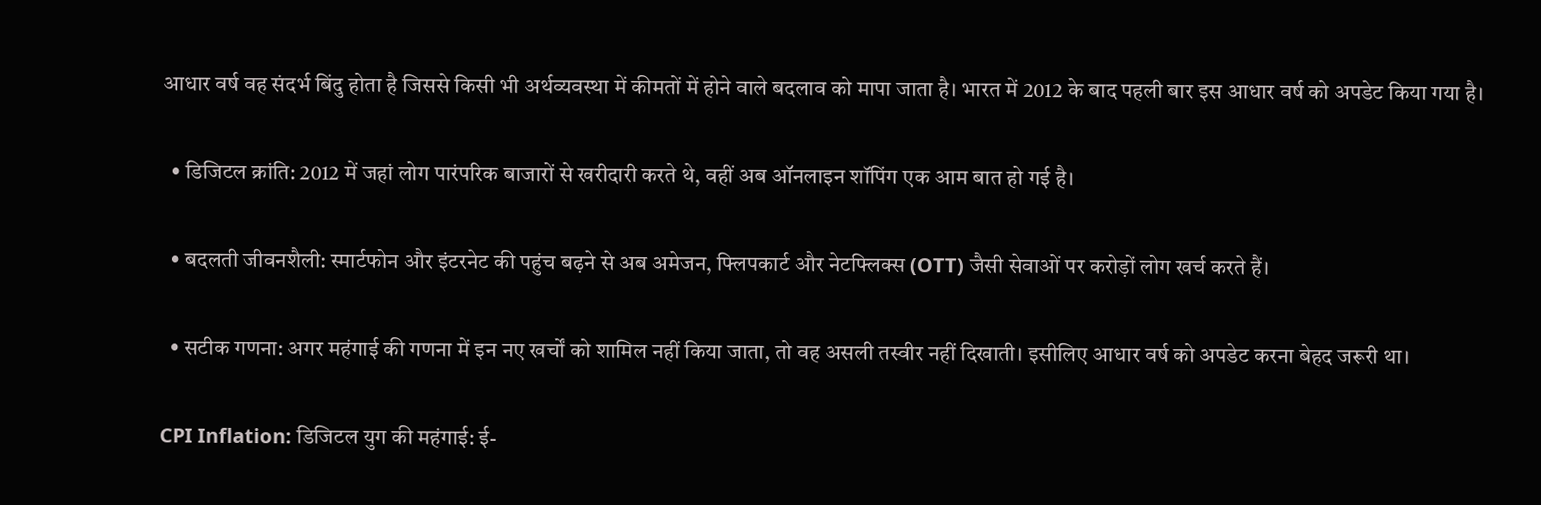आधार वर्ष वह संदर्भ बिंदु होता है जिससे किसी भी अर्थव्यवस्था में कीमतों में होने वाले बदलाव को मापा जाता है। भारत में 2012 के बाद पहली बार इस आधार वर्ष को अपडेट किया गया है।

  • डिजिटल क्रांति: 2012 में जहां लोग पारंपरिक बाजारों से खरीदारी करते थे, वहीं अब ऑनलाइन शॉपिंग एक आम बात हो गई है।

  • बदलती जीवनशैली: स्मार्टफोन और इंटरनेट की पहुंच बढ़ने से अब अमेजन, फ्लिपकार्ट और नेटफ्लिक्स (OTT) जैसी सेवाओं पर करोड़ों लोग खर्च करते हैं।

  • सटीक गणना: अगर महंगाई की गणना में इन नए खर्चों को शामिल नहीं किया जाता, तो वह असली तस्वीर नहीं दिखाती। इसीलिए आधार वर्ष को अपडेट करना बेहद जरूरी था।

CPI Inflation: डिजिटल युग की महंगाई: ई-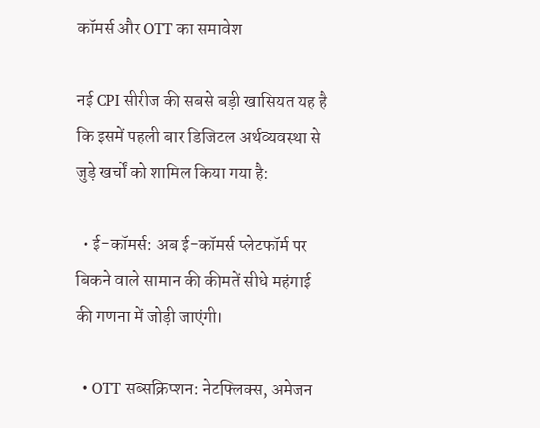कॉमर्स और OTT का समावेश

नई CPI सीरीज की सबसे बड़ी खासियत यह है कि इसमें पहली बार डिजिटल अर्थव्यवस्था से जुड़े खर्चों को शामिल किया गया है:

  • ई-कॉमर्स: अब ई-कॉमर्स प्लेटफॉर्म पर बिकने वाले सामान की कीमतें सीधे महंगाई की गणना में जोड़ी जाएंगी।

  • OTT सब्सक्रिप्शन: नेटफ्लिक्स, अमेजन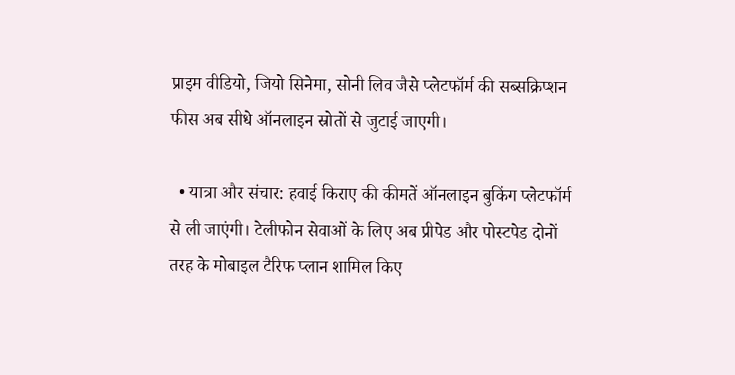प्राइम वीडियो, जियो सिनेमा, सोनी लिव जैसे प्लेटफॉर्म की सब्सक्रिप्शन फीस अब सीधे ऑनलाइन स्रोतों से जुटाई जाएगी।

  • यात्रा और संचार: हवाई किराए की कीमतें ऑनलाइन बुकिंग प्लेटफॉर्म से ली जाएंगी। टेलीफोन सेवाओं के लिए अब प्रीपेड और पोस्टपेड दोनों तरह के मोबाइल टैरिफ प्लान शामिल किए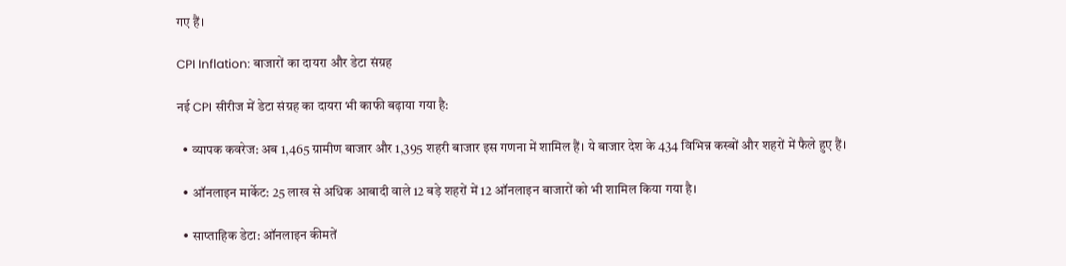गए हैं।

CPI Inflation: बाजारों का दायरा और डेटा संग्रह

नई CPI सीरीज में डेटा संग्रह का दायरा भी काफी बढ़ाया गया है:

  • व्यापक कवरेज: अब 1,465 ग्रामीण बाजार और 1,395 शहरी बाजार इस गणना में शामिल हैं। ये बाजार देश के 434 विभिन्न कस्बों और शहरों में फैले हुए हैं।

  • ऑनलाइन मार्केट: 25 लाख से अधिक आबादी वाले 12 बड़े शहरों में 12 ऑनलाइन बाजारों को भी शामिल किया गया है।

  • साप्ताहिक डेटा: ऑनलाइन कीमतें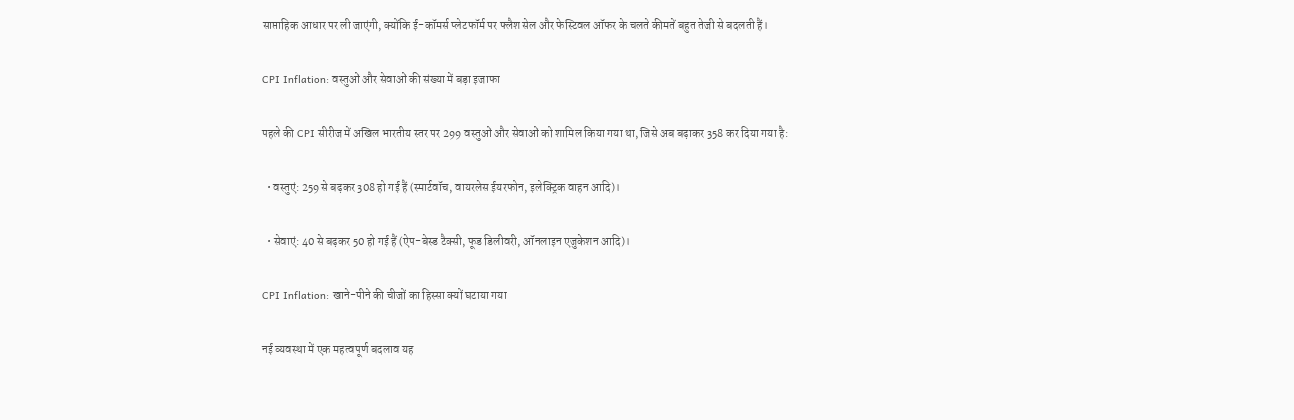साप्ताहिक आधार पर ली जाएंगी, क्योंकि ई-कॉमर्स प्लेटफॉर्म पर फ्लैश सेल और फेस्टिवल ऑफर के चलते कीमतें बहुत तेजी से बदलती हैं।

CPI Inflation: वस्तुओं और सेवाओं की संख्या में बड़ा इजाफा

पहले की CPI सीरीज में अखिल भारतीय स्तर पर 299 वस्तुओं और सेवाओं को शामिल किया गया था, जिसे अब बढ़ाकर 358 कर दिया गया है:

  • वस्तुएं: 259 से बढ़कर 308 हो गई हैं (स्मार्टवॉच, वायरलेस ईयरफोन, इलेक्ट्रिक वाहन आदि)।

  • सेवाएं: 40 से बढ़कर 50 हो गई हैं (ऐप-बेस्ड टैक्सी, फूड डिलीवरी, ऑनलाइन एजुकेशन आदि)।

CPI Inflation: खाने-पीने की चीजों का हिस्सा क्यों घटाया गया

नई व्यवस्था में एक महत्वपूर्ण बदलाव यह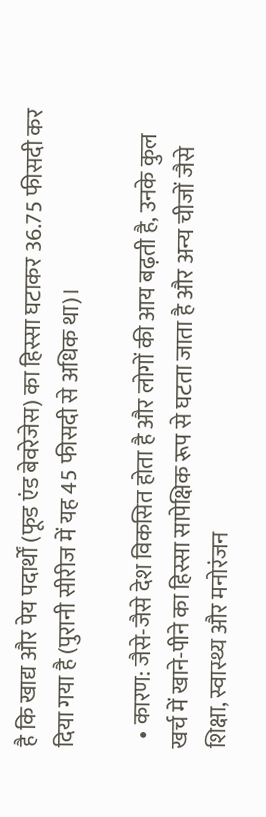है कि खाद्य और पेय पदार्थों (फूड एंड बेवरेजेस) का हिस्सा घटाकर 36.75 फीसदी कर दिया गया है (पुरानी सीरीज में यह 45 फीसदी से अधिक था)।

  • कारण: जैसे-जैसे देश विकसित होता है और लोगों की आय बढ़ती है, उनके कुल खर्च में खाने-पीने का हिस्सा सापेक्षिक रूप से घटता जाता है और अन्य चीजों जैसे शिक्षा, स्वास्थ्य और मनोरंजन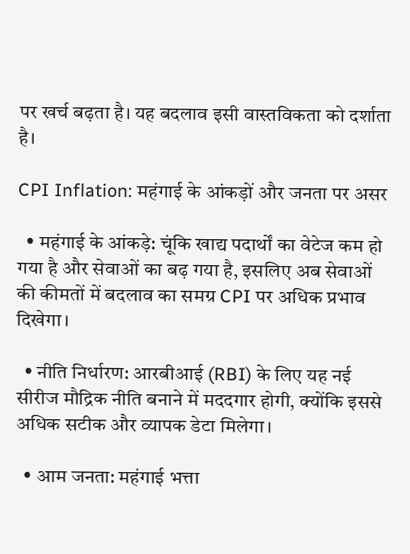पर खर्च बढ़ता है। यह बदलाव इसी वास्तविकता को दर्शाता है।

CPI Inflation: महंगाई के आंकड़ों और जनता पर असर

  • महंगाई के आंकड़े: चूंकि खाद्य पदार्थों का वेटेज कम हो गया है और सेवाओं का बढ़ गया है, इसलिए अब सेवाओं की कीमतों में बदलाव का समग्र CPI पर अधिक प्रभाव दिखेगा।

  • नीति निर्धारण: आरबीआई (RBI) के लिए यह नई सीरीज मौद्रिक नीति बनाने में मददगार होगी, क्योंकि इससे अधिक सटीक और व्यापक डेटा मिलेगा।

  • आम जनता: महंगाई भत्ता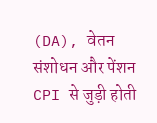(DA), वेतन संशोधन और पेंशन CPI से जुड़ी होती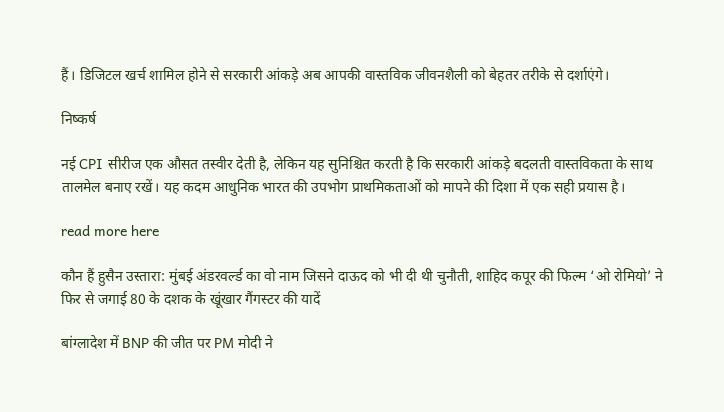हैं। डिजिटल खर्च शामिल होने से सरकारी आंकड़े अब आपकी वास्तविक जीवनशैली को बेहतर तरीके से दर्शाएंगे।

निष्कर्ष

नई CPI सीरीज एक औसत तस्वीर देती है, लेकिन यह सुनिश्चित करती है कि सरकारी आंकड़े बदलती वास्तविकता के साथ तालमेल बनाए रखें। यह कदम आधुनिक भारत की उपभोग प्राथमिकताओं को मापने की दिशा में एक सही प्रयास है।

read more here

कौन हैं हुसैन उस्तारा: मुंबई अंडरवर्ल्ड का वो नाम जिसने दाऊद को भी दी थी चुनौती, शाहिद कपूर की फिल्म ‘ओ रोमियो’ ने फिर से जगाई 80 के दशक के खूंखार गैंगस्टर की यादें

बांग्लादेश में BNP की जीत पर PM मोदी ने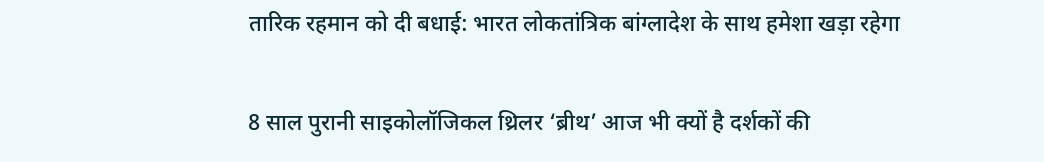तारिक रहमान को दी बधाई: भारत लोकतांत्रिक बांग्लादेश के साथ हमेशा खड़ा रहेगा

8 साल पुरानी साइकोलॉजिकल थ्रिलर ‘ब्रीथ’ आज भी क्यों है दर्शकों की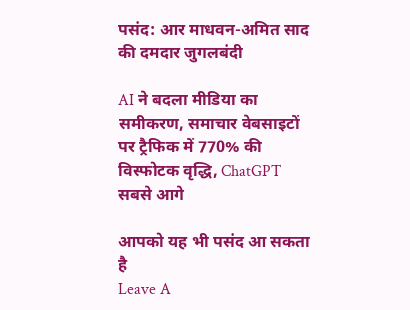पसंद: आर माधवन-अमित साद की दमदार जुगलबंदी

AI ने बदला मीडिया का समीकरण, समाचार वेबसाइटों पर ट्रैफिक में 770% की विस्फोटक वृद्धि, ChatGPT सबसे आगे

आपको यह भी पसंद आ सकता है
Leave A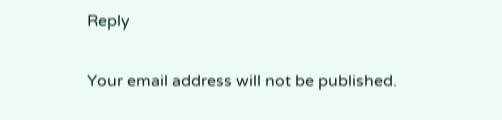Reply

Your email address will not be published.